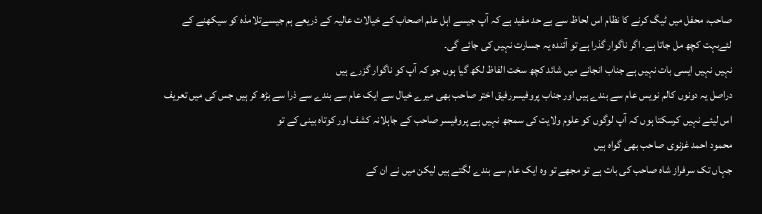صاحب، محفل میں ٹیگ کرنے کا نظام اس لحاظ سے بے حد مفید ہے کہ آپ جیسے اہل علم اصحاب کے خیالات عالیہ کے ذریعے ہم جیسےتلامذہ کو سیکھنے کے لئےبہت کچھ مل جاتا ہے۔ اگر ناگوار گذرا ہے تو آئندہ یہ جسارت نہیں کی جائے گی۔
نہیں نہیں ایسی بات نہیں ہے جناب انجانے میں شائد کچھ سخت الفاظ لکھ گیا ہوں جو کہ آپ کو ناگوار گزرے ہیں
دراصل یہ دونوں کالم نویس عام سے بندے ہیں اور جناب پروفیسررفیق اختر صاحب بھی میرے خیال سے ایک عام سے بندے سے ذرا سے بڑھ کر ہیں جس کی میں تعریف اس لیئے نہیں کرسکتا ہوں کہ آپ لوگوں کو علوم ولایت کی سمجھ نہیں ہے پروفیسر صاحب کے جاہلانہ کشف اور کوتاہ بینی کے تو
محمود احمد غزنوی صاحب بھی گواہ ہیں
جہاں تک سرفراز شاہ صاحب کی بات ہے تو مجھے تو وہ ایک عام سے بندے لگتے ہیں لیکن میں نے ان کے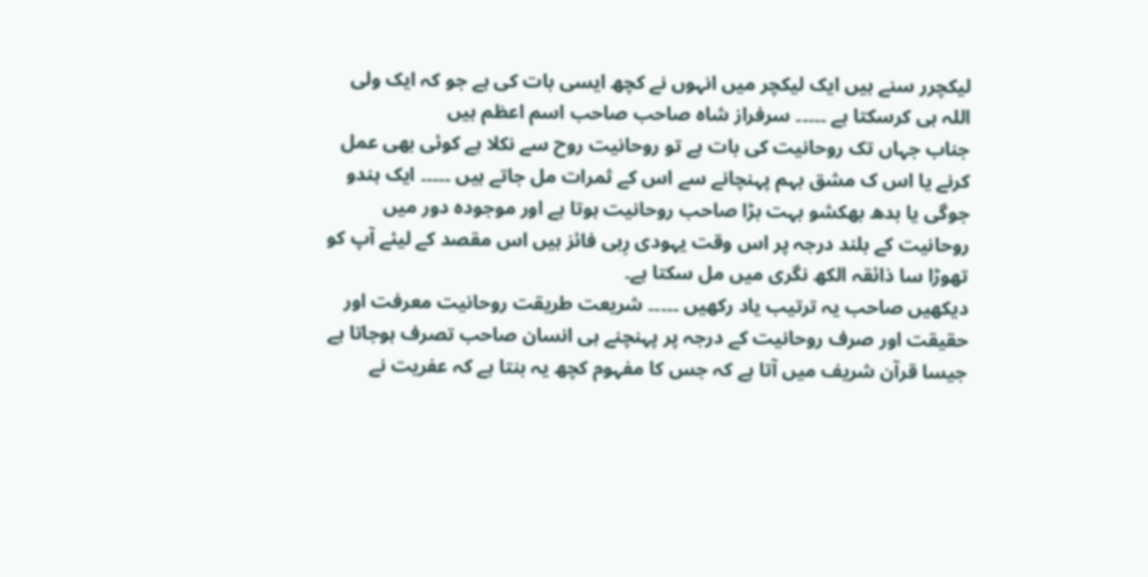لیکچرر سنے ہیں ایک لیکچر میں انہوں نے کچھ ایسی بات کی ہے جو کہ ایک ولی اللہ ہی کرسکتا ہے ۔۔۔۔۔ سرفراز شاہ صاحب صاحب اسم اعظم ہیں
جناب جہاں تک روحانیت کی بات ہے تو روحانیت روح سے نکلا ہے کوئی بھی عمل کرنے یا اس ک مشق بہم پہنچانے سے اس کے ثمرات مل جاتے ہیں ۔۔۔۔۔ ایک ہندو جوگی یا بدھ بھکشو بہت بڑا صاحب روحانیت ہوتا ہے اور موجودہ دور میں روحانیت کے بلند درجہ پر اس وقت یہودی رِبی فائز ہیں اس مقصد کے لیئے آپ کو تھوڑا سا ذائقہ الکھ نگری میں مل سکتا ہے۔
دیکھیں صاحب یہ ترتیب یاد رکھیں ۔۔۔۔۔ شریعت طریقت روحانیت معرفت اور حقیقت اور صرف روحانیت کے درجہ پر پہنچنے ہی انسان صاحب تصرف ہوجاتا ہے جیسا قرآن شریف میں آتا ہے کہ جس کا مفہوم کچھ یہ بنتا ہے کہ عفریت نے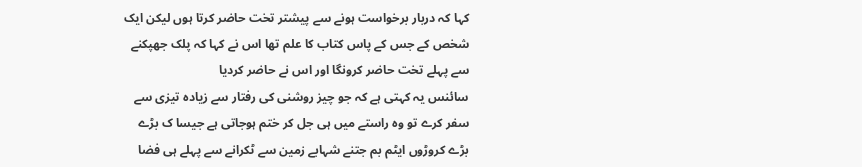کہا کہ دربار برخواست ہونے سے پیشتر تخت حاضر کرتا ہوں لیکن ایک شخص کے جس کے پاس کتاب کا علم تھا اس نے کہا کہ پلک جھپکنے سے پہلے تخت حاضر کرونگا اور اس نے حاضر کردیا
سائنس یہ کہتی ہے کہ جو چیز روشنی کی رفتار سے زیادہ تیزی سے سفر کرے تو وہ راستے میں ہی جل کر ختم ہوجاتی ہے جیسا ک بڑے بڑے کروڑوں ایٹم بم جتنے شہابے زمین سے ٹکرانے سے پہلے ہی فضا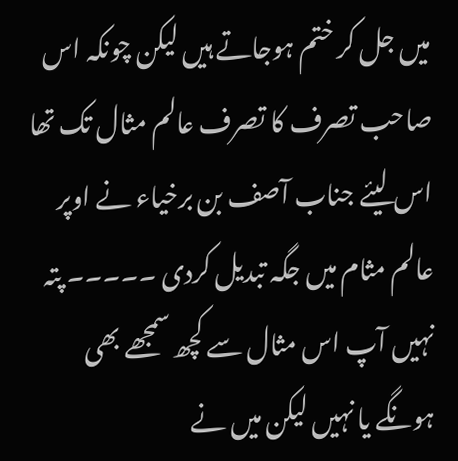میں جل کر ختم ہوجاتے ہیں لیکن چونکہ اس صاحب تصرف کا تصرف عالم مثال تک تھا اس لیئے جناب آصف بن برخیاء نے اوپر عالم مثام میں جگہ تبدیل کردی ۔۔۔۔۔ پتہ نہیں آپ اس مثال سے کچھ سمجھے بھی ہونگے یا نہیں لیکن میں نے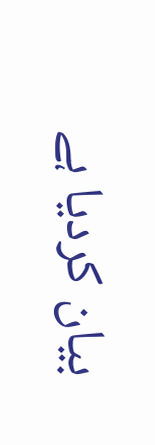بیان کردیا ہے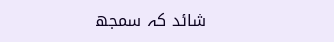شائد کہ سمجھ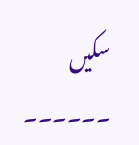سکیں ۔۔۔۔۔۔